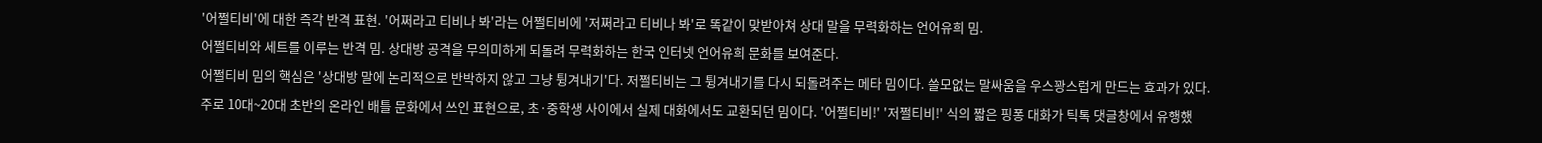'어쩔티비'에 대한 즉각 반격 표현. '어쩌라고 티비나 봐'라는 어쩔티비에 '저쩌라고 티비나 봐'로 똑같이 맞받아쳐 상대 말을 무력화하는 언어유희 밈.
어쩔티비와 세트를 이루는 반격 밈. 상대방 공격을 무의미하게 되돌려 무력화하는 한국 인터넷 언어유희 문화를 보여준다.
어쩔티비 밈의 핵심은 '상대방 말에 논리적으로 반박하지 않고 그냥 튕겨내기'다. 저쩔티비는 그 튕겨내기를 다시 되돌려주는 메타 밈이다. 쓸모없는 말싸움을 우스꽝스럽게 만드는 효과가 있다.
주로 10대~20대 초반의 온라인 배틀 문화에서 쓰인 표현으로, 초·중학생 사이에서 실제 대화에서도 교환되던 밈이다. '어쩔티비!' '저쩔티비!' 식의 짧은 핑퐁 대화가 틱톡 댓글창에서 유행했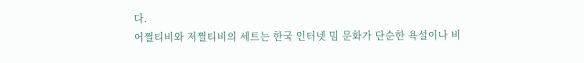다.
어쩔티비와 저쩔티비의 세트는 한국 인터넷 밈 문화가 단순한 욕설이나 비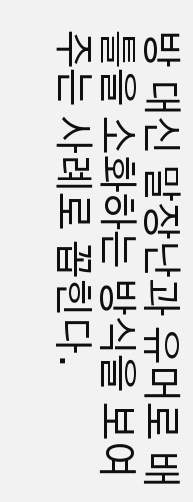방 대신 말장난과 유머로 배틀을 소화하는 방식을 보여주는 사례로 꼽힌다.